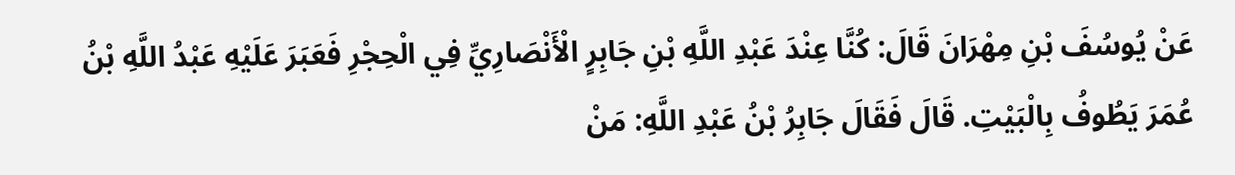عَنْ يُوسُفَ بْنِ مِهْرَانَ قَالَ: كُنَّا عِنْدَ عَبْدِ اللَّهِ بْنِ جَابِرٍ الْأَنْصَارِيِّ فِي الْحِجْرِ فَعَبَرَ عَلَيْهِ عَبْدُ اللَّهِ بْنُ عُمَرَ يَطُوفُ بِالْبَيْتِ. قَالَ فَقَالَ جَابِرُ بْنُ عَبْدِ اللَّهِ: مَنْ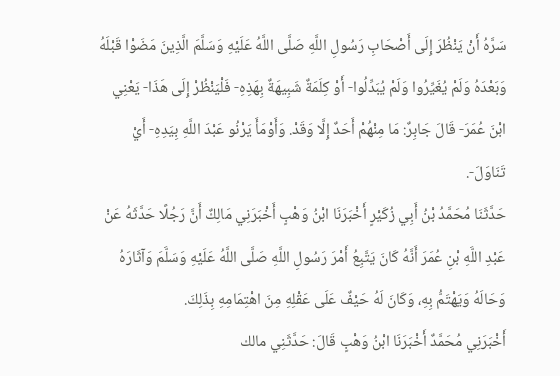سَرَّهُ أَنْ يَنْظُرَ إِلَى أَصْحَابِ رَسُولِ اللَّهِ صَلَّى اللَّهُ عَلَيْهِ وَسَلَّمَ الَّذِينَ مَضَوْا قَبْلَهُ وَبَعْدَهُ وَلَمْ يُغَيِّرُوا وَلَمْ يُبَدِّلُوا- أَوْ كِلَمَةٌ شَبِيهَةٌ بِهَذِهِ- فَلْيَنْظُرْ إِلَى هَذَا- يَعْنِي ابْنَ عُمَرَ- قَالَ جَابِرٌ: مَا مِنْهُمْ أَحَدٌ إِلَّا وَقَدْ. وَأَوْمَأَ يَرْنُو عَبْدَ اللَّهِ بِيَدِهِ- أَيْ تَنَاوَلَ-.
حَدَّثَنَا مُحَمَّدُ بْنُ أَبِي زُكَيْرٍ أَخْبَرَنَا ابْنُ وَهْبٍ أَخْبَرَنِي مَالِكٌ أَنَّ رَجُلًا حَدَّثَهُ عَنْ عَبْدِ اللَّهِ بْنِ عُمَرَ أَنَّهُ كَانَ يَتَّبِعُ أَمْرَ رَسُولِ اللَّهِ صَلَّى اللَّهُ عَلَيْهِ وَسَلَّمَ وَآثَارَهُ وَحَالَهُ وَيَهْتَمُّ بِهِ، وَكَانَ لَهُ حَيْفٌ عَلَى عَقْلِهِ مِنَ اهْتِمَامِهِ بِذَلِكَ.
أَخْبَرَنِي مُحَمَّدٌ أَخْبَرَنَا ابْنُ وَهْبٍ قَالَ: حَدَّثَنِي مالك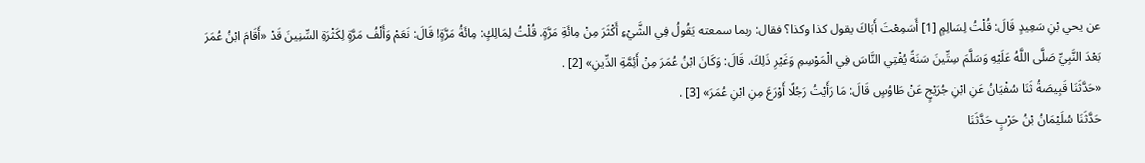عن يحي بْنِ سَعِيدٍ قَالَ: قُلْتُ لِسَالِمٍ [1] أَسَمِعْتَ أَبَاكَ يقول كذا وكذا؟ فقال: ربما سمعته يَقُولُ فِي الشَّيْءِ أَكْثَرَ مِنْ مِائَةِ مَرَّةٍ. قُلْتُ لِمَالِكٍ: مِائَةُ مَرَّةٍ! قَالَ: نَعَمْ وَأَلْفُ مَرَّةٍ لِكَثْرَةِ السِّنِينَ قَدْ «أَقَامَ ابْنُ عُمَرَ بَعْدَ النَّبِيِّ صَلَّى اللَّهُ عَلَيْهِ وَسَلَّمَ سِتِّينَ سَنَةً يُفْتِي النَّاسَ فِي الْمَوْسِمِ وَغَيْرِ ذَلِكَ. قَالَ: وَكَانَ ابْنُ عُمَرَ مِنْ أَئِمَّةِ الدِّينِ» [2] .
«حَدَّثَنَا قَبِيصَةُ ثَنَا سُفْيَانُ عَنِ ابْنِ جُرَيْجٍ عَنْ طَاوُسٍ قَالَ: مَا رَأَيْتُ رَجُلًا أَوْرَعَ مِنِ ابْنِ عُمَرَ» [3] .
حَدَّثَنَا سُلَيْمَانُ بْنُ حَرْبٍ حَدَّثَنَا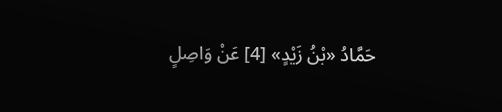حَمَّادُ «بْنُ زَيْدٍ» [4] عَنْ وَاصِلٍ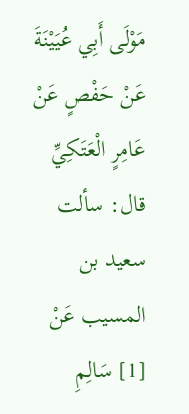مَوْلَى أَبِي عُيَيْنَةَ عَنْ حَفْصٍ عَنْ عَامِرٍ الْعَتَكِيِّ قال: سألت سعيد بن المسيب عَنْ
[1] سَالِمِ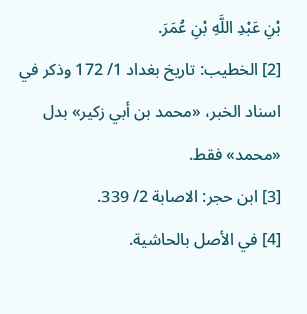بْنِ عَبْدِ اللَّهِ بْنِ عُمَرَ.
[2] الخطيب: تاريخ بغداد 1/ 172 وذكر في اسناد الخبر، «محمد بن أبي زكير» بدل «محمد» فقط.
[3] ابن حجر: الاصابة 2/ 339.
[4] في الأصل بالحاشية.